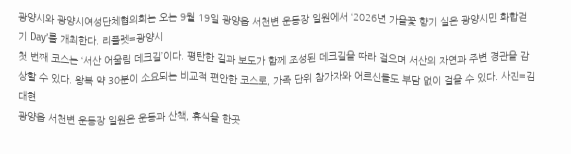광양시와 광양시여성단체협의회는 오는 9월 19일 광양읍 서천변 운동장 일원에서 ‘2026년 가을꽃 향기 실은 광양시민 화합걷기 Day’를 개최한다. 리플렛=광양시
첫 번째 코스는 ‘서산 어울림 데크길’이다. 평탄한 길과 보도가 함께 조성된 데크길을 따라 걸으며 서산의 자연과 주변 경관을 감상할 수 있다. 왕복 약 30분이 소요되는 비교적 편안한 코스로, 가족 단위 참가자와 어르신들도 부담 없이 걸을 수 있다. 사진=김대현
광양읍 서천변 운동장 일원은 운동과 산책, 휴식을 한곳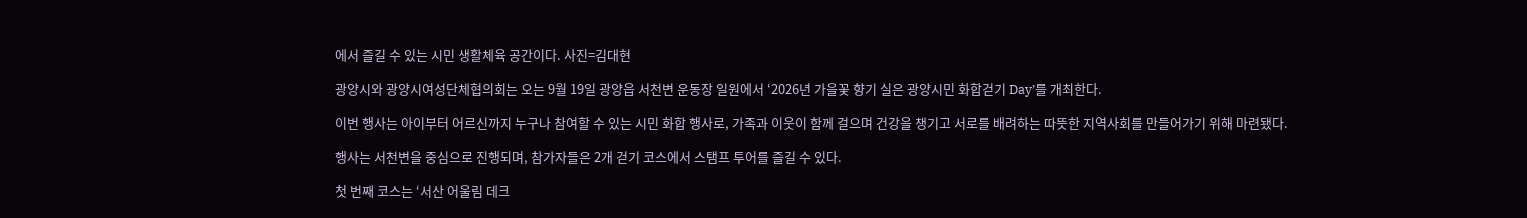에서 즐길 수 있는 시민 생활체육 공간이다. 사진=김대현

광양시와 광양시여성단체협의회는 오는 9월 19일 광양읍 서천변 운동장 일원에서 ‘2026년 가을꽃 향기 실은 광양시민 화합걷기 Day’를 개최한다.

이번 행사는 아이부터 어르신까지 누구나 참여할 수 있는 시민 화합 행사로, 가족과 이웃이 함께 걸으며 건강을 챙기고 서로를 배려하는 따뜻한 지역사회를 만들어가기 위해 마련됐다.

행사는 서천변을 중심으로 진행되며, 참가자들은 2개 걷기 코스에서 스탬프 투어를 즐길 수 있다.

첫 번째 코스는 ‘서산 어울림 데크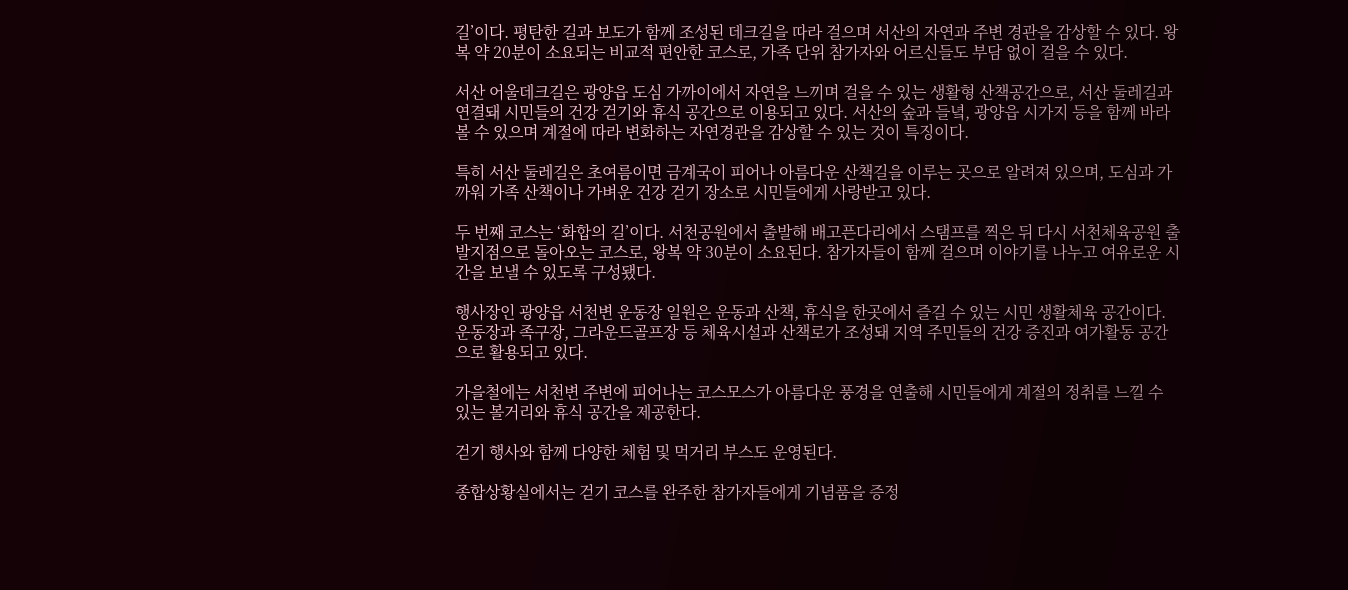길’이다. 평탄한 길과 보도가 함께 조성된 데크길을 따라 걸으며 서산의 자연과 주변 경관을 감상할 수 있다. 왕복 약 20분이 소요되는 비교적 편안한 코스로, 가족 단위 참가자와 어르신들도 부담 없이 걸을 수 있다.

서산 어울데크길은 광양읍 도심 가까이에서 자연을 느끼며 걸을 수 있는 생활형 산책공간으로, 서산 둘레길과 연결돼 시민들의 건강 걷기와 휴식 공간으로 이용되고 있다. 서산의 숲과 들녘, 광양읍 시가지 등을 함께 바라볼 수 있으며 계절에 따라 변화하는 자연경관을 감상할 수 있는 것이 특징이다.

특히 서산 둘레길은 초여름이면 금계국이 피어나 아름다운 산책길을 이루는 곳으로 알려져 있으며, 도심과 가까워 가족 산책이나 가벼운 건강 걷기 장소로 시민들에게 사랑받고 있다.

두 번째 코스는 ‘화합의 길’이다. 서천공원에서 출발해 배고픈다리에서 스탬프를 찍은 뒤 다시 서천체육공원 출발지점으로 돌아오는 코스로, 왕복 약 30분이 소요된다. 참가자들이 함께 걸으며 이야기를 나누고 여유로운 시간을 보낼 수 있도록 구성됐다.

행사장인 광양읍 서천변 운동장 일원은 운동과 산책, 휴식을 한곳에서 즐길 수 있는 시민 생활체육 공간이다. 운동장과 족구장, 그라운드골프장 등 체육시설과 산책로가 조성돼 지역 주민들의 건강 증진과 여가활동 공간으로 활용되고 있다.

가을철에는 서천변 주변에 피어나는 코스모스가 아름다운 풍경을 연출해 시민들에게 계절의 정취를 느낄 수 있는 볼거리와 휴식 공간을 제공한다.

걷기 행사와 함께 다양한 체험 및 먹거리 부스도 운영된다.

종합상황실에서는 걷기 코스를 완주한 참가자들에게 기념품을 증정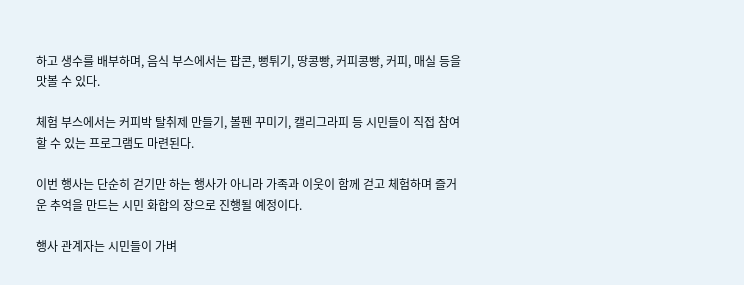하고 생수를 배부하며, 음식 부스에서는 팝콘, 뻥튀기, 땅콩빵, 커피콩빵, 커피, 매실 등을 맛볼 수 있다.

체험 부스에서는 커피박 탈취제 만들기, 볼펜 꾸미기, 캘리그라피 등 시민들이 직접 참여할 수 있는 프로그램도 마련된다.

이번 행사는 단순히 걷기만 하는 행사가 아니라 가족과 이웃이 함께 걷고 체험하며 즐거운 추억을 만드는 시민 화합의 장으로 진행될 예정이다.

행사 관계자는 시민들이 가벼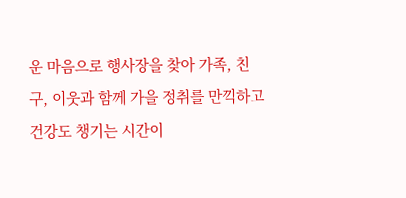운 마음으로 행사장을 찾아 가족, 친구, 이웃과 함께 가을 정취를 만끽하고 건강도 챙기는 시간이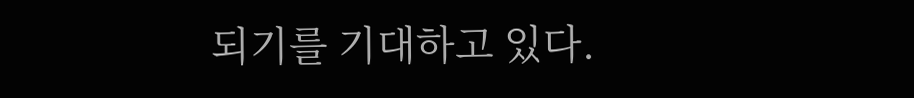되기를 기대하고 있다.